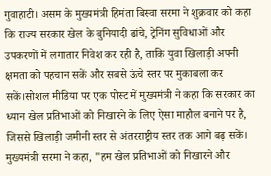गुवाहाटी। असम के मुख्यमंत्री हिमंता बिस्वा सरमा ने शुक्रवार को कहा कि राज्य सरकार खेल के बुनियादी ढांचे, ट्रेनिंग सुविधाओं और उपकरणों में लगातार निवेश कर रही है, ताकि युवा खिलाड़ी अपनी क्षमता को पहचान सकें और सबसे ऊंचे स्तर पर मुकाबला कर सकें।सोशल मीडिया पर एक पोस्ट में मुख्यमंत्री ने कहा कि सरकार का ध्यान खेल प्रतिभाओं को निखारने के लिए ऐसा माहौल बनाने पर है, जिससे खिलाड़ी जमीनी स्तर से अंतरराष्ट्रीय स्तर तक आगे बढ़ सकें।
मुख्यमंत्री सरमा ने कहा, "हम खेल प्रतिभाओं को निखारने और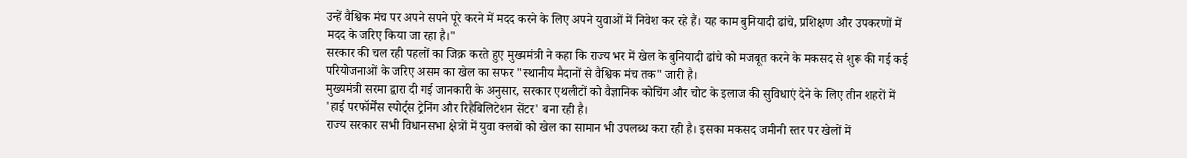उन्हें वैश्विक मंच पर अपने सपने पूरे करने में मदद करने के लिए अपने युवाओं में निवेश कर रहे हैं। यह काम बुनियादी ढांचे, प्रशिक्षण और उपकरणों में मदद के जरिए किया जा रहा है।"
सरकार की चल रही पहलों का जिक्र करते हुए मुख्यमंत्री ने कहा कि राज्य भर में खेल के बुनियादी ढांचे को मजबूत करने के मकसद से शुरू की गई कई परियोजनाओं के जरिए असम का खेल का सफर "स्थानीय मैदानों से वैश्विक मंच तक" जारी है।
मुख्यमंत्री सरमा द्वारा दी गई जानकारी के अनुसार, सरकार एथलीटों को वैज्ञानिक कोचिंग और चोट के इलाज की सुविधाएं देने के लिए तीन शहरों में 'हाई परफॉर्मेंस स्पोर्ट्स ट्रेनिंग और रिहैबिलिटेशन सेंटर' बना रही है।
राज्य सरकार सभी विधानसभा क्षेत्रों में युवा क्लबों को खेल का सामान भी उपलब्ध करा रही है। इसका मकसद जमीनी स्तर पर खेलों में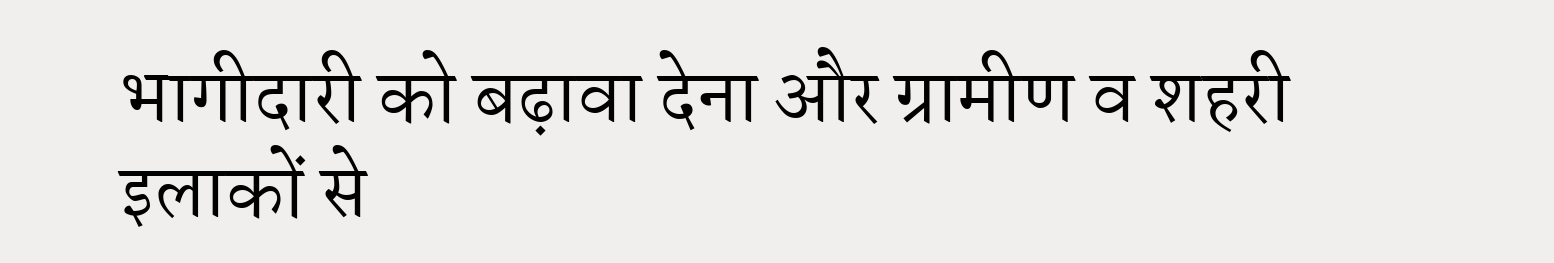भागीदारी को बढ़ावा देना और ग्रामीण व शहरी इलाकों से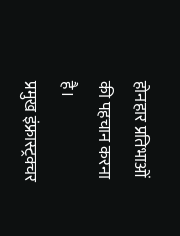होनहार प्रतिभाओं की पहचान करना है।
प्रमुख इंफ्रास्ट्रक्चर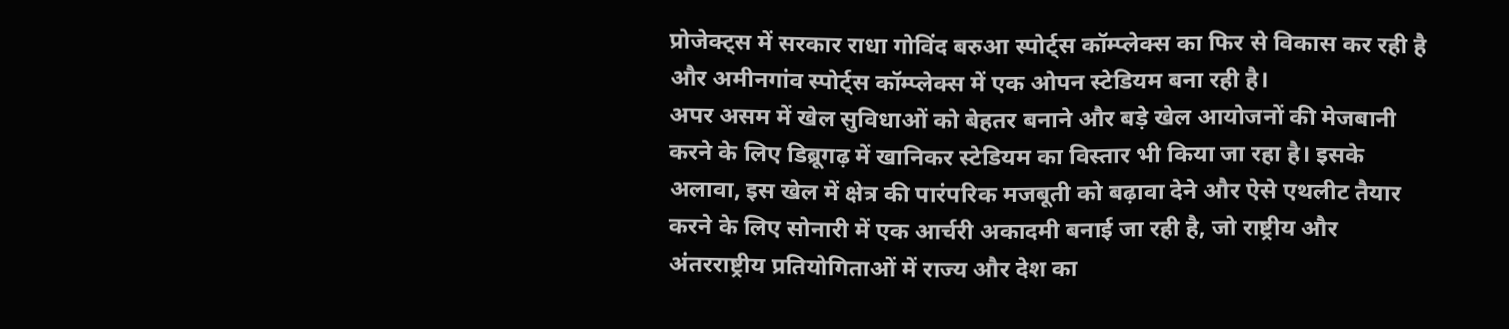प्रोजेक्ट्स में सरकार राधा गोविंद बरुआ स्पोर्ट्स कॉम्प्लेक्स का फिर से विकास कर रही है और अमीनगांव स्पोर्ट्स कॉम्प्लेक्स में एक ओपन स्टेडियम बना रही है।
अपर असम में खेल सुविधाओं को बेहतर बनाने और बड़े खेल आयोजनों की मेजबानी करने के लिए डिब्रूगढ़ में खानिकर स्टेडियम का विस्तार भी किया जा रहा है। इसके अलावा, इस खेल में क्षेत्र की पारंपरिक मजबूती को बढ़ावा देने और ऐसे एथलीट तैयार करने के लिए सोनारी में एक आर्चरी अकादमी बनाई जा रही है, जो राष्ट्रीय और अंतरराष्ट्रीय प्रतियोगिताओं में राज्य और देश का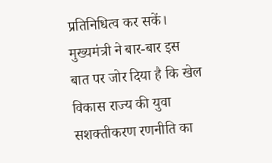प्रतिनिधित्व कर सकें।
मुख्यमंत्री ने बार-बार इस बात पर जोर दिया है कि खेल विकास राज्य की युवा सशक्तीकरण रणनीति का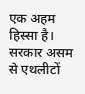एक अहम हिस्सा है। सरकार असम से एथलीटों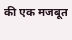की एक मजबूत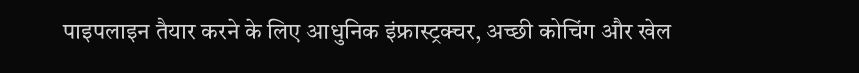पाइपलाइन तैयार करने के लिए आधुनिक इंफ्रास्ट्रक्चर, अच्छी कोचिंग और खेल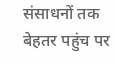संसाधनों तक बेहतर पहुंच पर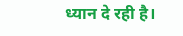ध्यान दे रही है।